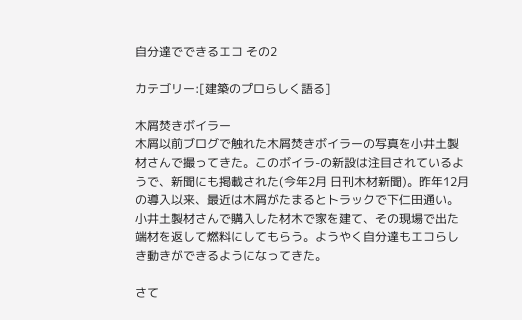自分達でできるエコ その2

カテゴリー:[建築のプロらしく語る]

木屑焚きボイラー
木屑以前ブログで触れた木屑焚きボイラーの写真を小井土製材さんで撮ってきた。このボイラ-の新設は注目されているようで、新聞にも掲載された(今年2月 日刊木材新聞)。昨年12月の導入以来、最近は木屑がたまるとトラックで下仁田通い。小井土製材さんで購入した材木で家を建て、その現場で出た端材を返して燃料にしてもらう。ようやく自分達もエコらしき動きができるようになってきた。

さて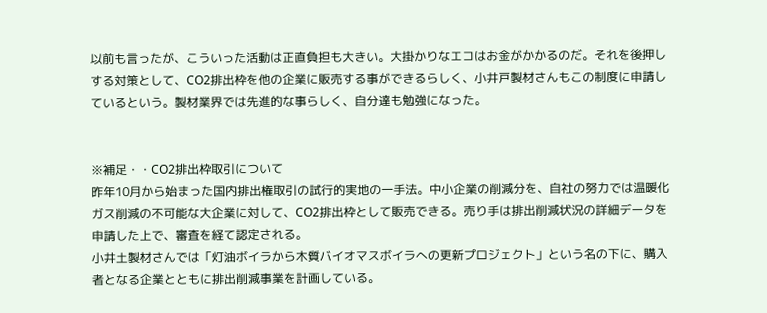以前も言ったが、こういった活動は正直負担も大きい。大掛かりなエコはお金がかかるのだ。それを後押しする対策として、CO2排出枠を他の企業に販売する事ができるらしく、小井戸製材さんもこの制度に申請しているという。製材業界では先進的な事らしく、自分達も勉強になった。


※補足・・CO2排出枠取引について
昨年10月から始まった国内排出権取引の試行的実地の一手法。中小企業の削減分を、自社の努力では温暖化ガス削減の不可能な大企業に対して、CO2排出枠として販売できる。売り手は排出削減状況の詳細データを申請した上で、審査を経て認定される。
小井土製材さんでは「灯油ボイラから木質バイオマスボイラへの更新プロジェクト」という名の下に、購入者となる企業とともに排出削減事業を計画している。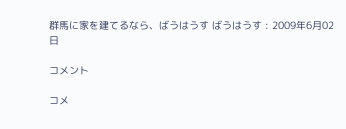群馬に家を建てるなら、ばうはうす ばうはうす : 2009年6月02日

コメント

コメ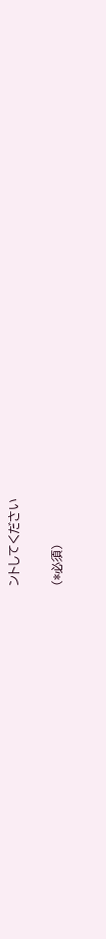ントしてください

(*必須)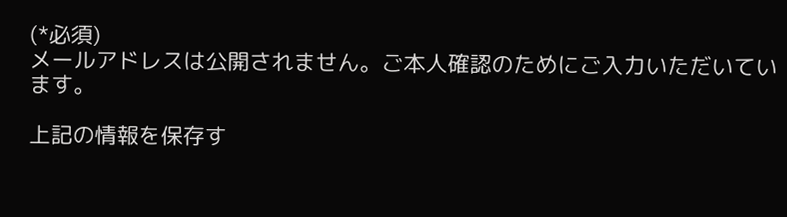(*必須)
メールアドレスは公開されません。ご本人確認のためにご入力いただいています。

上記の情報を保存す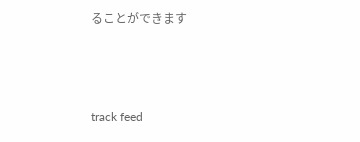ることができます



track feed